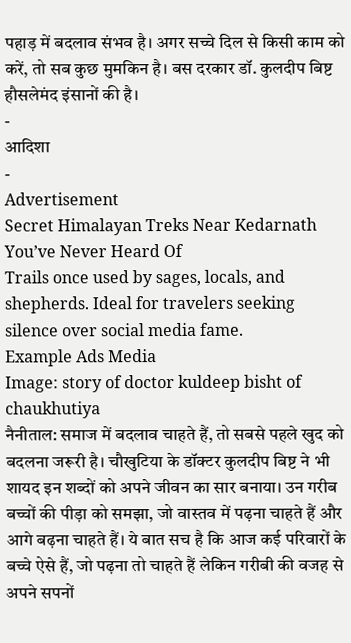पहाड़ में बदलाव संभव है। अगर सच्चे दिल से किसी काम को करें, तो सब कुछ मुमकिन है। बस दरकार डॉ. कुलदीप बिष्ट हौसलेमंद इंसानों की है।
-
आदिशा
-
Advertisement
Secret Himalayan Treks Near Kedarnath You’ve Never Heard Of
Trails once used by sages, locals, and shepherds. Ideal for travelers seeking silence over social media fame.
Example Ads Media
Image: story of doctor kuldeep bisht of chaukhutiya
नैनीताल: समाज में बदलाव चाहते हैं, तो सबसे पहले खुद को बदलना जरूरी है। चौखुटिया के डॉक्टर कुलदीप बिष्ट ने भी शायद इन शब्दों को अपने जीवन का सार बनाया। उन गरीब बच्चों की पीड़ा को समझा, जो वास्तव में पढ़ना चाहते हैं और आगे बढ़ना चाहते हैं। ये बात सच है कि आज कई परिवारों के बच्चे ऐसे हैं, जो पढ़ना तो चाहते हैं लेकिन गरीबी की वजह से अपने सपनों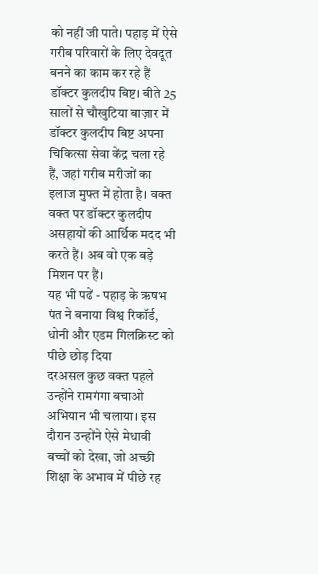को नहीं जी पाते। पहाड़ में ऐसे गरीब परिवारों के लिए देवदूत बनने का काम कर रहे हैं डॉक्टर कुलदीप बिष्ट। बीते 25 सालों से चौखुटिया बाज़ार में डॉक्टर कुलदीप बिष्ट अपना चिकित्सा सेवा केंद्र चला रहे हैं, जहां गरीब मरीजों का इलाज मुफ्त में होता है। वक्त वक्त पर डॉक्टर कुलदीप असहायों की आर्थिक मदद भी करते हैं। अब वो एक बड़े मिशन पर हैं।
यह भी पढें - पहाड़ के ऋषभ पंत ने बनाया विश्व रिकॉर्ड, धोनी और एडम गिलक्रिस्ट को पीछे छोड़ दिया
दरअसल कुछ वक्त पहले उन्होंने रामगंगा बचाओ अभियान भी चलाया। इस दौरान उन्होंने ऐसे मेधावी बच्चों को देखा, जो अच्छी शिक्षा के अभाव में पीछे रह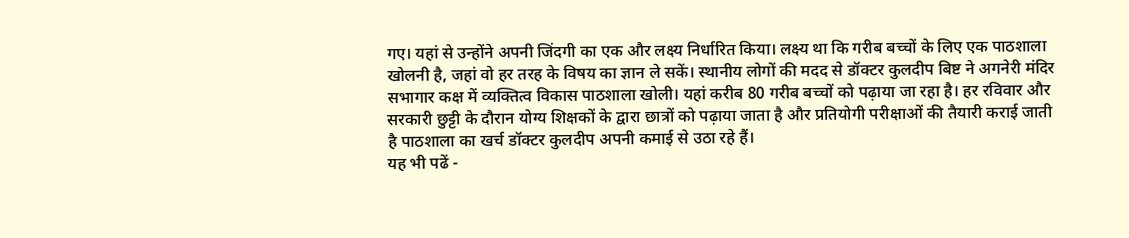गए। यहां से उन्होंने अपनी जिंदगी का एक और लक्ष्य निर्धारित किया। लक्ष्य था कि गरीब बच्चों के लिए एक पाठशाला खोलनी है, जहां वो हर तरह के विषय का ज्ञान ले सकें। स्थानीय लोगों की मदद से डॉक्टर कुलदीप बिष्ट ने अगनेरी मंदिर सभागार कक्ष में व्यक्तित्व विकास पाठशाला खोली। यहां करीब 80 गरीब बच्चों को पढ़ाया जा रहा है। हर रविवार और सरकारी छुट्टी के दौरान योग्य शिक्षकों के द्वारा छात्रों को पढ़ाया जाता है और प्रतियोगी परीक्षाओं की तैयारी कराई जाती है पाठशाला का खर्च डॉक्टर कुलदीप अपनी कमाई से उठा रहे हैं।
यह भी पढें -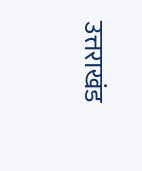उत्तराखंड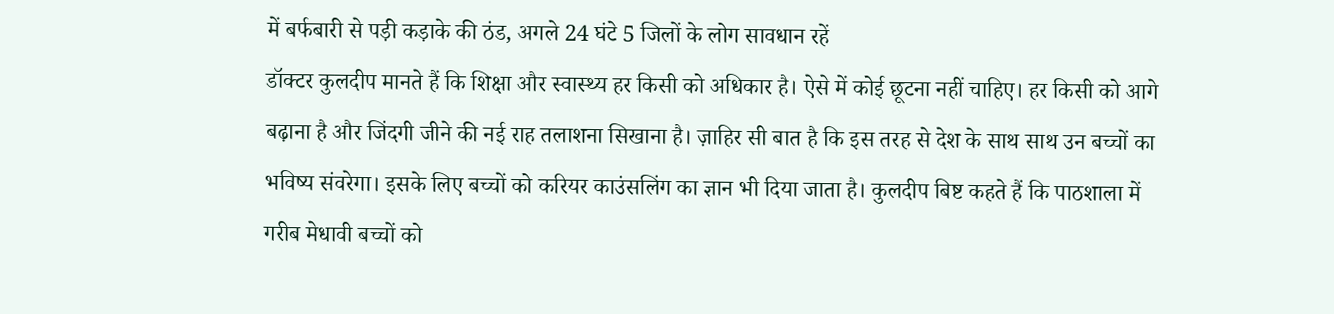में बर्फबारी से पड़ी कड़ाके की ठंड, अगले 24 घंटे 5 जिलों के लोग सावधान रहें
डॉक्टर कुलदीप मानते हैं कि शिक्षा और स्वास्थ्य हर किसी को अधिकार है। ऐसे में कोई छूटना नहीं चाहिए। हर किसी को आगे बढ़ाना है और जिंदगी जीने की नई राह तलाशना सिखाना है। ज़ाहिर सी बात है कि इस तरह से देश के साथ साथ उन बच्चों का भविष्य संवरेगा। इसके लिए बच्चों को करियर काउंसलिंग का ज्ञान भी दिया जाता है। कुलदीप बिष्ट कहते हैं कि पाठशाला में गरीब मेधावी बच्चों को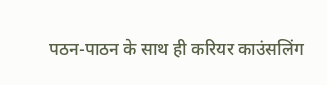पठन-पाठन के साथ ही करियर काउंसलिंग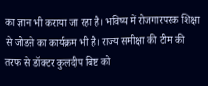का ज्ञान भी कराया जा रहा है। भविष्य में रोजगारपरक शिक्षा से जोडऩे का कार्यक्रम भी है। राज्य समीक्षा की टीम की तरफ से डॉक्टर कुलदीप बिष्ट को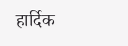हार्दिक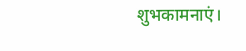शुभकामनाएं।